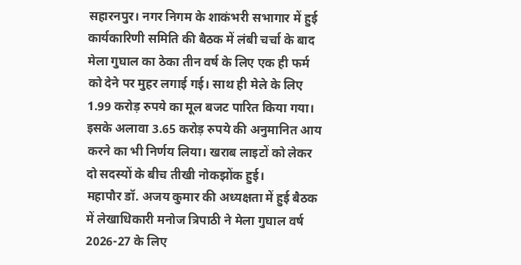सहारनपुर। नगर निगम के शाकंभरी सभागार में हुई कार्यकारिणी समिति की बैठक में लंबी चर्चा के बाद मेला गुघाल का ठेका तीन वर्ष के लिए एक ही फर्म को देने पर मुहर लगाई गई। साथ ही मेले के लिए 1.99 करोड़ रुपये का मूल बजट पारित किया गया। इसके अलावा 3.65 करोड़ रुपये की अनुमानित आय करने का भी निर्णय लिया। खराब लाइटों को लेकर दो सदस्यों के बीच तीखी नोकझोंक हुई।
महापौर डॉ. अजय कुमार की अध्यक्षता में हुई बैठक में लेखाधिकारी मनोज त्रिपाठी ने मेला गुघाल वर्ष 2026-27 के लिए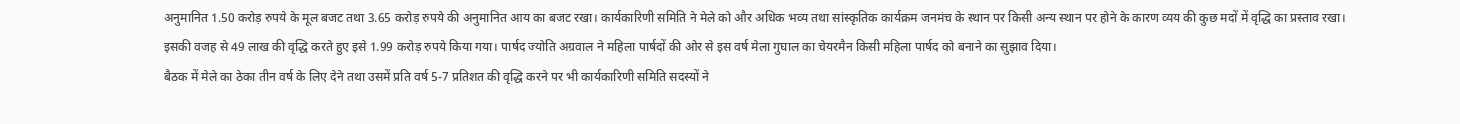अनुमानित 1.50 करोड़ रुपये के मूल बजट तथा 3.65 करोड़ रुपये की अनुमानित आय का बजट रखा। कार्यकारिणी समिति ने मेले को और अधिक भव्य तथा सांस्कृतिक कार्यक्रम जनमंच के स्थान पर किसी अन्य स्थान पर होने के कारण व्यय की कुछ मदों में वृद्धि का प्रस्ताव रखा।
इसकी वजह से 49 लाख की वृद्धि करते हुए इसे 1.99 करोड़ रुपये किया गया। पार्षद ज्योति अग्रवाल ने महिला पार्षदों की ओर से इस वर्ष मेला गुघाल का चेयरमैन किसी महिला पार्षद को बनाने का सुझाव दिया।
बैठक में मेले का ठेका तीन वर्ष के लिए देने तथा उसमें प्रति वर्ष 5-7 प्रतिशत की वृद्धि करने पर भी कार्यकारिणी समिति सदस्यों ने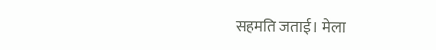सहमति जताई। मेला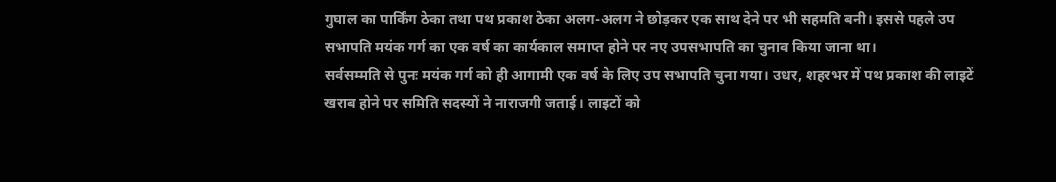गुघाल का पार्किंग ठेका तथा पथ प्रकाश ठेका अलग-अलग ने छोड़कर एक साथ देने पर भी सहमति बनी। इससे पहले उप सभापति मयंक गर्ग का एक वर्ष का कार्यकाल समाप्त होने पर नए उपसभापति का चुनाव किया जाना था।
सर्वसम्मति से पुनः मयंक गर्ग को ही आगामी एक वर्ष के लिए उप सभापति चुना गया। उधर, शहरभर में पथ प्रकाश की लाइटें खराब होने पर समिति सदस्यों ने नाराजगी जताई। लाइटों को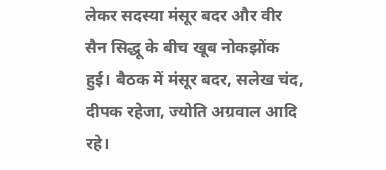लेकर सदस्या मंसूर बदर और वीर सैन सिद्धू के बीच खूब नोकझोंक हुई। बैठक में मंसूर बदर, सलेख चंद, दीपक रहेजा, ज्योति अग्रवाल आदि रहे।